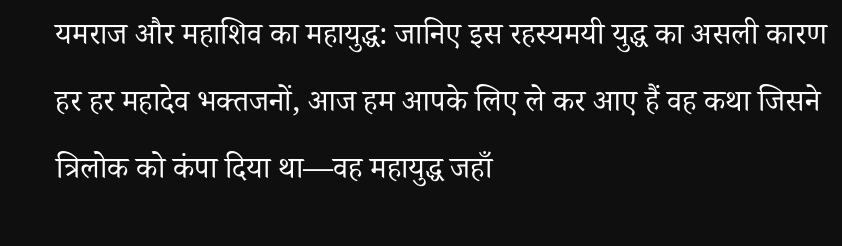यमराज और महाशिव का महायुद्ध: जानिए इस रहस्यमयी युद्ध का असली कारण
हर हर महादेव भक्तजनों, आज हम आपके लिए ले कर आए हैं वह कथा जिसने त्रिलोक को कंपा दिया था—वह महायुद्ध जहाँ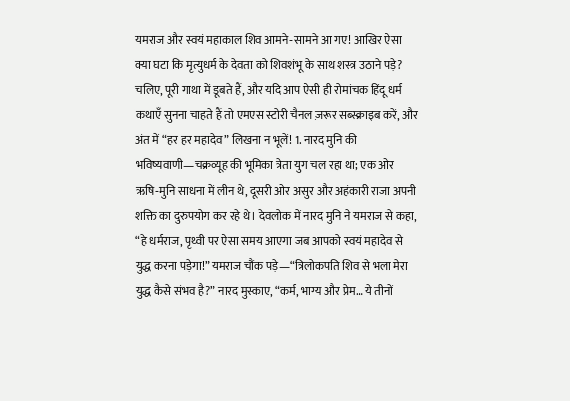यमराज और स्वयं महाकाल शिव आमने‑सामने आ गए! आखिर ऐसा क्या घटा कि मृत्युधर्म के देवता को शिवशंभू के साथ शस्त्र उठाने पड़े? चलिए, पूरी गाथा में डूबते हैं, और यदि आप ऐसी ही रोमांचक हिंदू धर्म कथाएँ सुनना चाहते हैं तो एमएस स्टोरी चैनल ज़रूर सब्स्क्राइब करें, और अंत में “हर हर महादेव” लिखना न भूलें! 1. नारद मुनि की भविष्यवाणी—चक्रव्यूह की भूमिका त्रेता युग चल रहा था; एक ओर ऋषि‑मुनि साधना में लीन थे, दूसरी ओर असुर और अहंकारी राजा अपनी शक्ति का दुरुपयोग कर रहे थे। देवलोक में नारद मुनि ने यमराज से कहा, “हे धर्मराज, पृथ्वी पर ऐसा समय आएगा जब आपको स्वयं महादेव से युद्ध करना पड़ेगा!” यमराज चौंक पड़े—“त्रिलोकपति शिव से भला मेरा युद्ध कैसे संभव है?” नारद मुस्काए, “कर्म, भाग्य और प्रेम… ये तीनों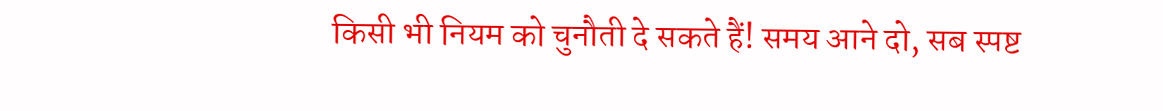किसी भी नियम को चुनौती दे सकते हैं! समय आने दो, सब स्पष्ट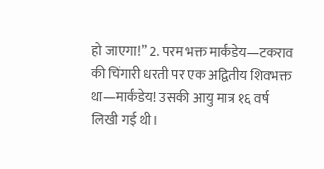हो जाएगा!” 2. परम भक्त मार्कंडेय—टकराव की चिंगारी धरती पर एक अद्वितीय शिवभक्त था—मार्कंडेय! उसकी आयु मात्र १६ वर्ष लिखी गई थी।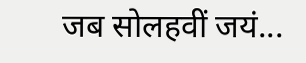जब सोलहवीं जयं...